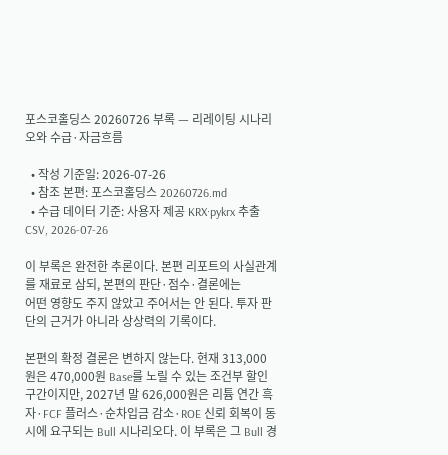포스코홀딩스 20260726 부록 — 리레이팅 시나리오와 수급·자금흐름

  • 작성 기준일: 2026-07-26
  • 참조 본편: 포스코홀딩스 20260726.md
  • 수급 데이터 기준: 사용자 제공 KRX·pykrx 추출 CSV, 2026-07-26

이 부록은 완전한 추론이다. 본편 리포트의 사실관계를 재료로 삼되, 본편의 판단·점수·결론에는
어떤 영향도 주지 않았고 주어서는 안 된다. 투자 판단의 근거가 아니라 상상력의 기록이다.

본편의 확정 결론은 변하지 않는다. 현재 313,000원은 470,000원 Base를 노릴 수 있는 조건부 할인 구간이지만, 2027년 말 626,000원은 리튬 연간 흑자·FCF 플러스·순차입금 감소·ROE 신뢰 회복이 동시에 요구되는 Bull 시나리오다. 이 부록은 그 Bull 경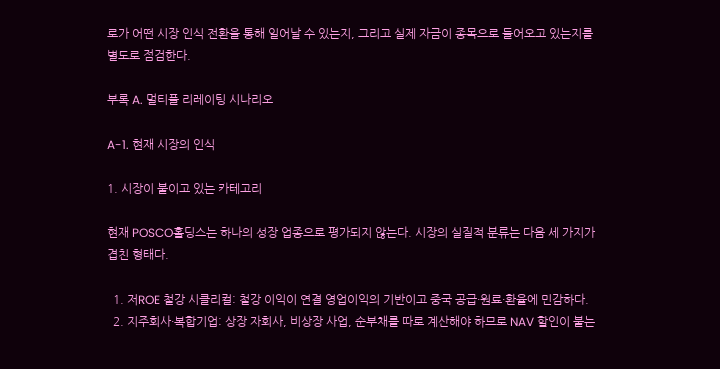로가 어떤 시장 인식 전환을 통해 일어날 수 있는지, 그리고 실제 자금이 종목으로 들어오고 있는지를 별도로 점검한다.

부록 A. 멀티플 리레이팅 시나리오

A-1. 현재 시장의 인식

1. 시장이 붙이고 있는 카테고리

현재 POSCO홀딩스는 하나의 성장 업종으로 평가되지 않는다. 시장의 실질적 분류는 다음 세 가지가 겹친 형태다.

  1. 저ROE 철강 시클리컬: 철강 이익이 연결 영업이익의 기반이고 중국 공급·원료·환율에 민감하다.
  2. 지주회사·복합기업: 상장 자회사, 비상장 사업, 순부채를 따로 계산해야 하므로 NAV 할인이 붙는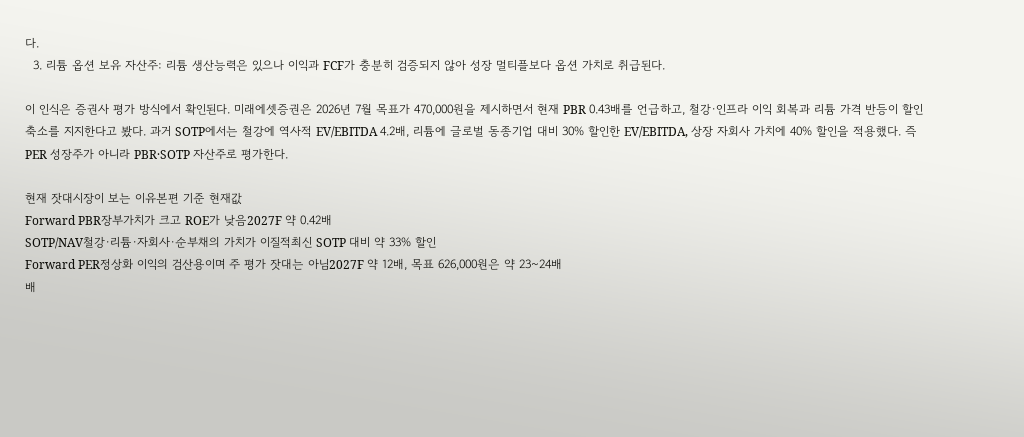다.
  3. 리튬 옵션 보유 자산주: 리튬 생산능력은 있으나 이익과 FCF가 충분히 검증되지 않아 성장 멀티플보다 옵션 가치로 취급된다.

이 인식은 증권사 평가 방식에서 확인된다. 미래에셋증권은 2026년 7월 목표가 470,000원을 제시하면서 현재 PBR 0.43배를 언급하고, 철강·인프라 이익 회복과 리튬 가격 반등이 할인 축소를 지지한다고 봤다. 과거 SOTP에서는 철강에 역사적 EV/EBITDA 4.2배, 리튬에 글로벌 동종기업 대비 30% 할인한 EV/EBITDA, 상장 자회사 가치에 40% 할인을 적용했다. 즉 PER 성장주가 아니라 PBR·SOTP 자산주로 평가한다.

현재 잣대시장이 보는 이유본편 기준 현재값
Forward PBR장부가치가 크고 ROE가 낮음2027F 약 0.42배
SOTP/NAV철강·리튬·자회사·순부채의 가치가 이질적최신 SOTP 대비 약 33% 할인
Forward PER정상화 이익의 검산용이며 주 평가 잣대는 아님2027F 약 12배, 목표 626,000원은 약 23~24배
배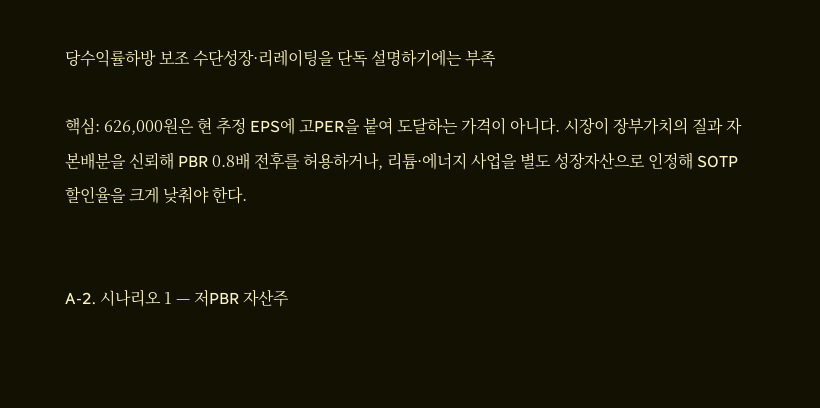당수익률하방 보조 수단성장·리레이팅을 단독 설명하기에는 부족

핵심: 626,000원은 현 추정 EPS에 고PER을 붙여 도달하는 가격이 아니다. 시장이 장부가치의 질과 자본배분을 신뢰해 PBR 0.8배 전후를 허용하거나, 리튬·에너지 사업을 별도 성장자산으로 인정해 SOTP 할인율을 크게 낮춰야 한다.


A-2. 시나리오 1 — 저PBR 자산주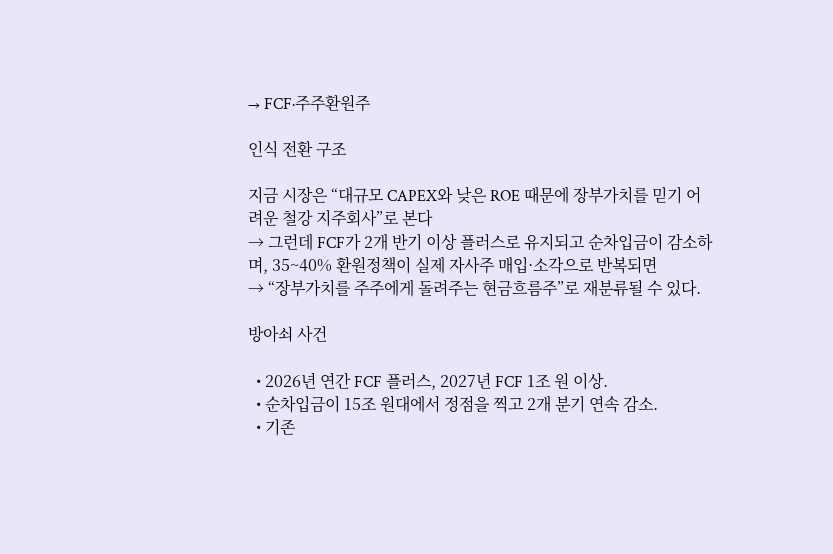→ FCF·주주환원주

인식 전환 구조

지금 시장은 “대규모 CAPEX와 낮은 ROE 때문에 장부가치를 믿기 어려운 철강 지주회사”로 본다
→ 그런데 FCF가 2개 반기 이상 플러스로 유지되고 순차입금이 감소하며, 35~40% 환원정책이 실제 자사주 매입·소각으로 반복되면
→ “장부가치를 주주에게 돌려주는 현금흐름주”로 재분류될 수 있다.

방아쇠 사건

  • 2026년 연간 FCF 플러스, 2027년 FCF 1조 원 이상.
  • 순차입금이 15조 원대에서 정점을 찍고 2개 분기 연속 감소.
  • 기존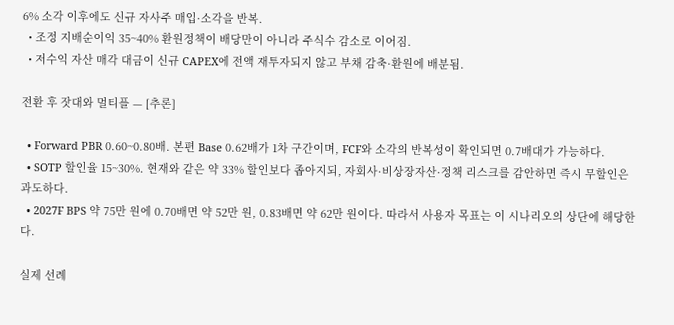6% 소각 이후에도 신규 자사주 매입·소각을 반복.
  • 조정 지배순이익 35~40% 환원정책이 배당만이 아니라 주식수 감소로 이어짐.
  • 저수익 자산 매각 대금이 신규 CAPEX에 전액 재투자되지 않고 부채 감축·환원에 배분됨.

전환 후 잣대와 멀티플 — [추론]

  • Forward PBR 0.60~0.80배. 본편 Base 0.62배가 1차 구간이며, FCF와 소각의 반복성이 확인되면 0.7배대가 가능하다.
  • SOTP 할인율 15~30%. 현재와 같은 약 33% 할인보다 좁아지되, 자회사·비상장자산·정책 리스크를 감안하면 즉시 무할인은 과도하다.
  • 2027F BPS 약 75만 원에 0.70배면 약 52만 원, 0.83배면 약 62만 원이다. 따라서 사용자 목표는 이 시나리오의 상단에 해당한다.

실제 선례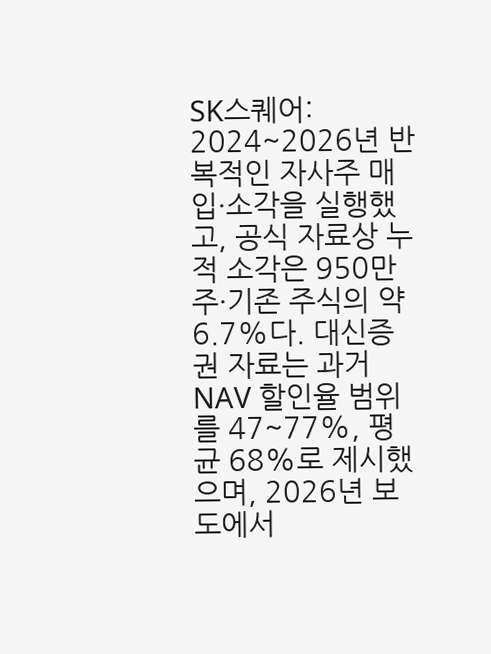SK스퀘어: 2024~2026년 반복적인 자사주 매입·소각을 실행했고, 공식 자료상 누적 소각은 950만 주·기존 주식의 약 6.7%다. 대신증권 자료는 과거 NAV 할인율 범위를 47~77%, 평균 68%로 제시했으며, 2026년 보도에서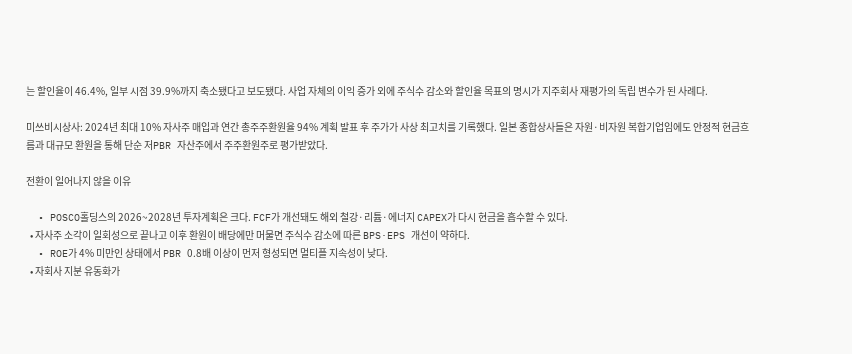는 할인율이 46.4%, 일부 시점 39.9%까지 축소됐다고 보도됐다. 사업 자체의 이익 증가 외에 주식수 감소와 할인율 목표의 명시가 지주회사 재평가의 독립 변수가 된 사례다.

미쓰비시상사: 2024년 최대 10% 자사주 매입과 연간 총주주환원율 94% 계획 발표 후 주가가 사상 최고치를 기록했다. 일본 종합상사들은 자원·비자원 복합기업임에도 안정적 현금흐름과 대규모 환원을 통해 단순 저PBR 자산주에서 주주환원주로 평가받았다.

전환이 일어나지 않을 이유

  • POSCO홀딩스의 2026~2028년 투자계획은 크다. FCF가 개선돼도 해외 철강·리튬·에너지 CAPEX가 다시 현금을 흡수할 수 있다.
  • 자사주 소각이 일회성으로 끝나고 이후 환원이 배당에만 머물면 주식수 감소에 따른 BPS·EPS 개선이 약하다.
  • ROE가 4% 미만인 상태에서 PBR 0.8배 이상이 먼저 형성되면 멀티플 지속성이 낮다.
  • 자회사 지분 유동화가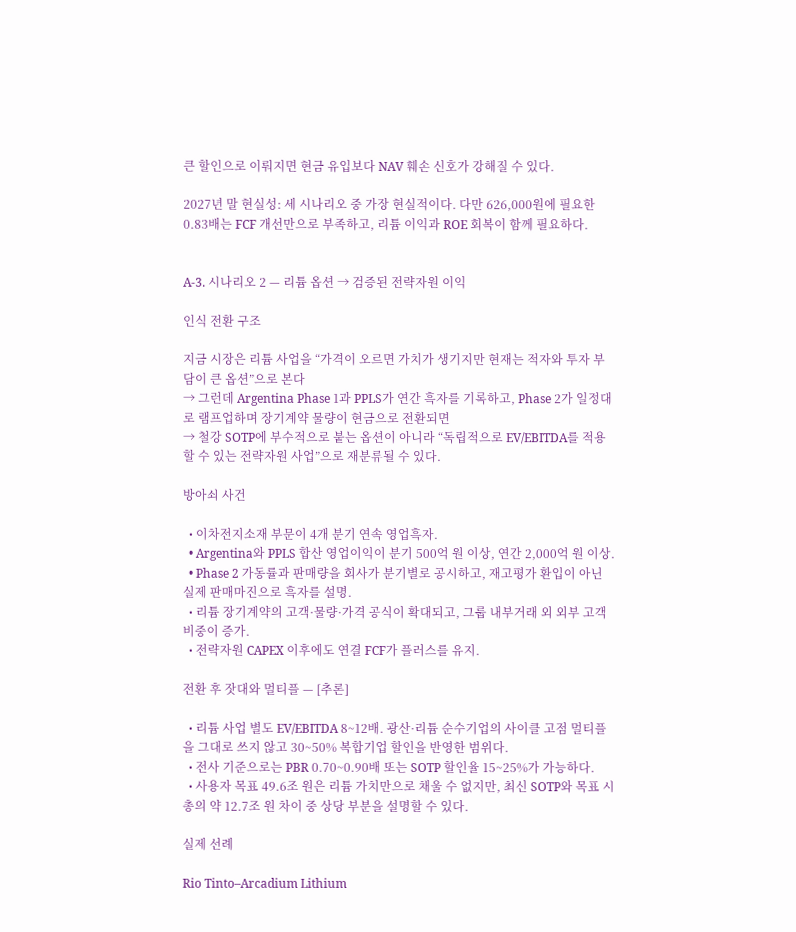큰 할인으로 이뤄지면 현금 유입보다 NAV 훼손 신호가 강해질 수 있다.

2027년 말 현실성: 세 시나리오 중 가장 현실적이다. 다만 626,000원에 필요한 0.83배는 FCF 개선만으로 부족하고, 리튬 이익과 ROE 회복이 함께 필요하다.


A-3. 시나리오 2 — 리튬 옵션 → 검증된 전략자원 이익

인식 전환 구조

지금 시장은 리튬 사업을 “가격이 오르면 가치가 생기지만 현재는 적자와 투자 부담이 큰 옵션”으로 본다
→ 그런데 Argentina Phase 1과 PPLS가 연간 흑자를 기록하고, Phase 2가 일정대로 램프업하며 장기계약 물량이 현금으로 전환되면
→ 철강 SOTP에 부수적으로 붙는 옵션이 아니라 “독립적으로 EV/EBITDA를 적용할 수 있는 전략자원 사업”으로 재분류될 수 있다.

방아쇠 사건

  • 이차전지소재 부문이 4개 분기 연속 영업흑자.
  • Argentina와 PPLS 합산 영업이익이 분기 500억 원 이상, 연간 2,000억 원 이상.
  • Phase 2 가동률과 판매량을 회사가 분기별로 공시하고, 재고평가 환입이 아닌 실제 판매마진으로 흑자를 설명.
  • 리튬 장기계약의 고객·물량·가격 공식이 확대되고, 그룹 내부거래 외 외부 고객 비중이 증가.
  • 전략자원 CAPEX 이후에도 연결 FCF가 플러스를 유지.

전환 후 잣대와 멀티플 — [추론]

  • 리튬 사업 별도 EV/EBITDA 8~12배. 광산·리튬 순수기업의 사이클 고점 멀티플을 그대로 쓰지 않고 30~50% 복합기업 할인을 반영한 범위다.
  • 전사 기준으로는 PBR 0.70~0.90배 또는 SOTP 할인율 15~25%가 가능하다.
  • 사용자 목표 49.6조 원은 리튬 가치만으로 채울 수 없지만, 최신 SOTP와 목표 시총의 약 12.7조 원 차이 중 상당 부분을 설명할 수 있다.

실제 선례

Rio Tinto–Arcadium Lithium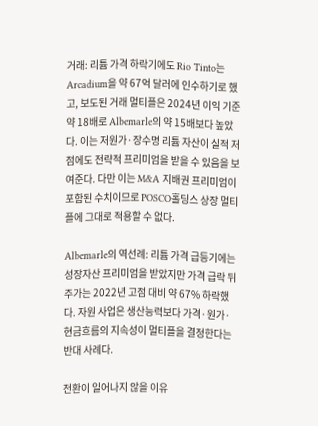거래: 리튬 가격 하락기에도 Rio Tinto는 Arcadium을 약 67억 달러에 인수하기로 했고, 보도된 거래 멀티플은 2024년 이익 기준 약 18배로 Albemarle의 약 15배보다 높았다. 이는 저원가·장수명 리튬 자산이 실적 저점에도 전략적 프리미엄을 받을 수 있음을 보여준다. 다만 이는 M&A 지배권 프리미엄이 포함된 수치이므로 POSCO홀딩스 상장 멀티플에 그대로 적용할 수 없다.

Albemarle의 역선례: 리튬 가격 급등기에는 성장자산 프리미엄을 받았지만 가격 급락 뒤 주가는 2022년 고점 대비 약 67% 하락했다. 자원 사업은 생산능력보다 가격·원가·현금흐름의 지속성이 멀티플을 결정한다는 반대 사례다.

전환이 일어나지 않을 이유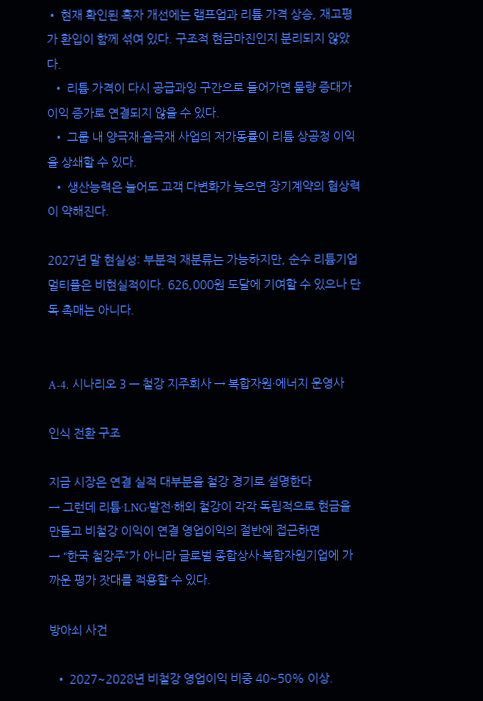• 현재 확인된 흑자 개선에는 램프업과 리튬 가격 상승, 재고평가 환입이 함께 섞여 있다. 구조적 현금마진인지 분리되지 않았다.
  • 리튬 가격이 다시 공급과잉 구간으로 들어가면 물량 증대가 이익 증가로 연결되지 않을 수 있다.
  • 그룹 내 양극재·음극재 사업의 저가동률이 리튬 상공정 이익을 상쇄할 수 있다.
  • 생산능력은 늘어도 고객 다변화가 늦으면 장기계약의 협상력이 약해진다.

2027년 말 현실성: 부분적 재분류는 가능하지만, 순수 리튬기업 멀티플은 비현실적이다. 626,000원 도달에 기여할 수 있으나 단독 촉매는 아니다.


A-4. 시나리오 3 — 철강 지주회사 → 복합자원·에너지 운영사

인식 전환 구조

지금 시장은 연결 실적 대부분을 철강 경기로 설명한다
→ 그런데 리튬·LNG·발전·해외 철강이 각각 독립적으로 현금을 만들고 비철강 이익이 연결 영업이익의 절반에 접근하면
→ “한국 철강주”가 아니라 글로벌 종합상사·복합자원기업에 가까운 평가 잣대를 적용할 수 있다.

방아쇠 사건

  • 2027~2028년 비철강 영업이익 비중 40~50% 이상.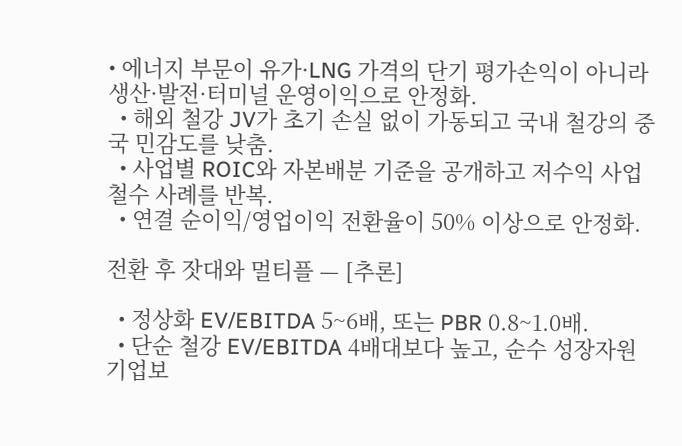• 에너지 부문이 유가·LNG 가격의 단기 평가손익이 아니라 생산·발전·터미널 운영이익으로 안정화.
  • 해외 철강 JV가 초기 손실 없이 가동되고 국내 철강의 중국 민감도를 낮춤.
  • 사업별 ROIC와 자본배분 기준을 공개하고 저수익 사업 철수 사례를 반복.
  • 연결 순이익/영업이익 전환율이 50% 이상으로 안정화.

전환 후 잣대와 멀티플 — [추론]

  • 정상화 EV/EBITDA 5~6배, 또는 PBR 0.8~1.0배.
  • 단순 철강 EV/EBITDA 4배대보다 높고, 순수 성장자원기업보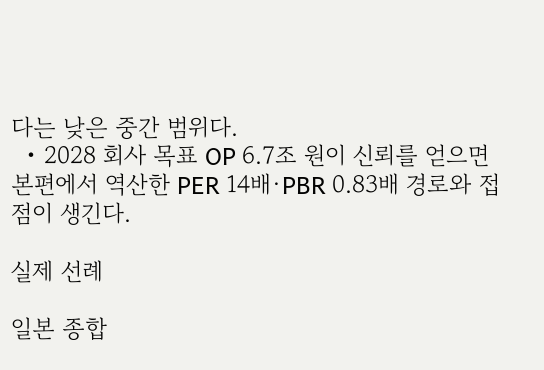다는 낮은 중간 범위다.
  • 2028 회사 목표 OP 6.7조 원이 신뢰를 얻으면 본편에서 역산한 PER 14배·PBR 0.83배 경로와 접점이 생긴다.

실제 선례

일본 종합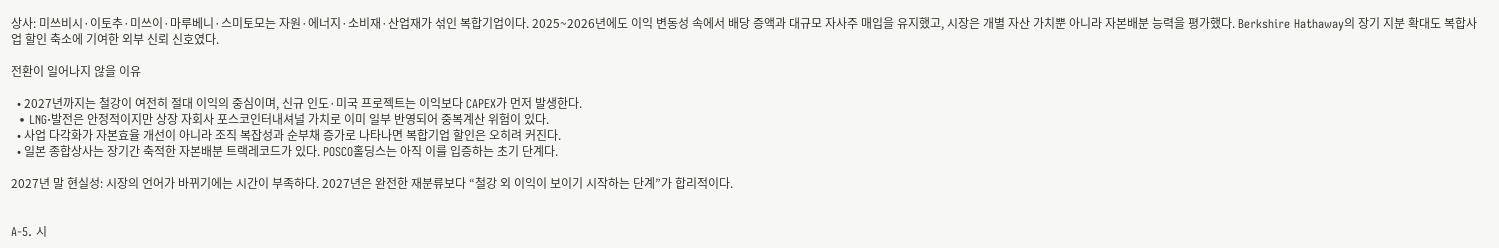상사: 미쓰비시·이토추·미쓰이·마루베니·스미토모는 자원·에너지·소비재·산업재가 섞인 복합기업이다. 2025~2026년에도 이익 변동성 속에서 배당 증액과 대규모 자사주 매입을 유지했고, 시장은 개별 자산 가치뿐 아니라 자본배분 능력을 평가했다. Berkshire Hathaway의 장기 지분 확대도 복합사업 할인 축소에 기여한 외부 신뢰 신호였다.

전환이 일어나지 않을 이유

  • 2027년까지는 철강이 여전히 절대 이익의 중심이며, 신규 인도·미국 프로젝트는 이익보다 CAPEX가 먼저 발생한다.
  • LNG·발전은 안정적이지만 상장 자회사 포스코인터내셔널 가치로 이미 일부 반영되어 중복계산 위험이 있다.
  • 사업 다각화가 자본효율 개선이 아니라 조직 복잡성과 순부채 증가로 나타나면 복합기업 할인은 오히려 커진다.
  • 일본 종합상사는 장기간 축적한 자본배분 트랙레코드가 있다. POSCO홀딩스는 아직 이를 입증하는 초기 단계다.

2027년 말 현실성: 시장의 언어가 바뀌기에는 시간이 부족하다. 2027년은 완전한 재분류보다 “철강 외 이익이 보이기 시작하는 단계”가 합리적이다.


A-5. 시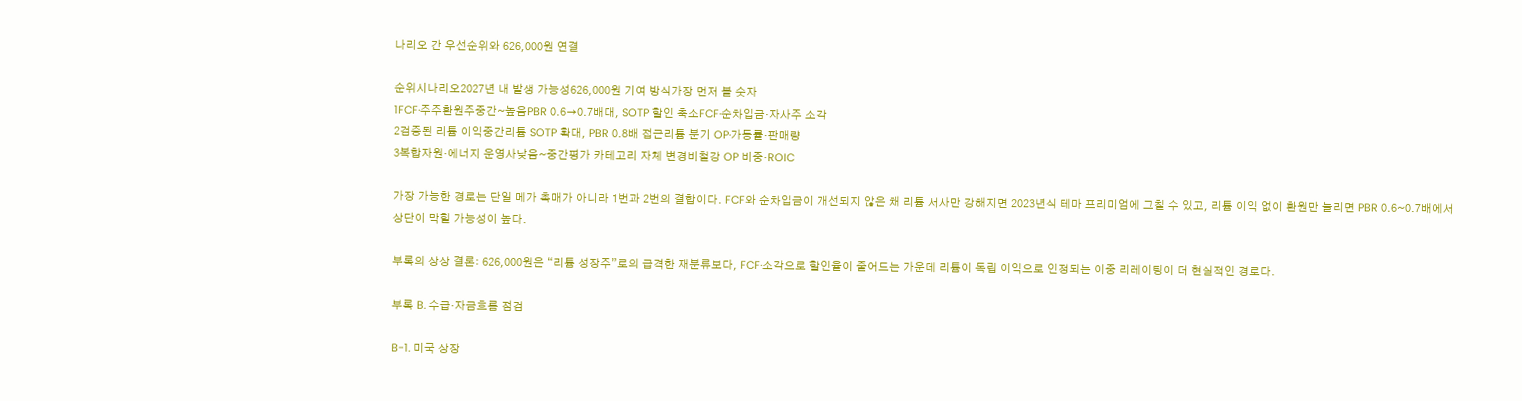나리오 간 우선순위와 626,000원 연결

순위시나리오2027년 내 발생 가능성626,000원 기여 방식가장 먼저 볼 숫자
1FCF·주주환원주중간~높음PBR 0.6→0.7배대, SOTP 할인 축소FCF·순차입금·자사주 소각
2검증된 리튬 이익중간리튬 SOTP 확대, PBR 0.8배 접근리튬 분기 OP·가동률·판매량
3복합자원·에너지 운영사낮음~중간평가 카테고리 자체 변경비철강 OP 비중·ROIC

가장 가능한 경로는 단일 메가 촉매가 아니라 1번과 2번의 결합이다. FCF와 순차입금이 개선되지 않은 채 리튬 서사만 강해지면 2023년식 테마 프리미엄에 그칠 수 있고, 리튬 이익 없이 환원만 늘리면 PBR 0.6~0.7배에서 상단이 막힐 가능성이 높다.

부록의 상상 결론: 626,000원은 “리튬 성장주”로의 급격한 재분류보다, FCF·소각으로 할인율이 줄어드는 가운데 리튬이 독립 이익으로 인정되는 이중 리레이팅이 더 현실적인 경로다.

부록 B. 수급·자금흐름 점검

B-1. 미국 상장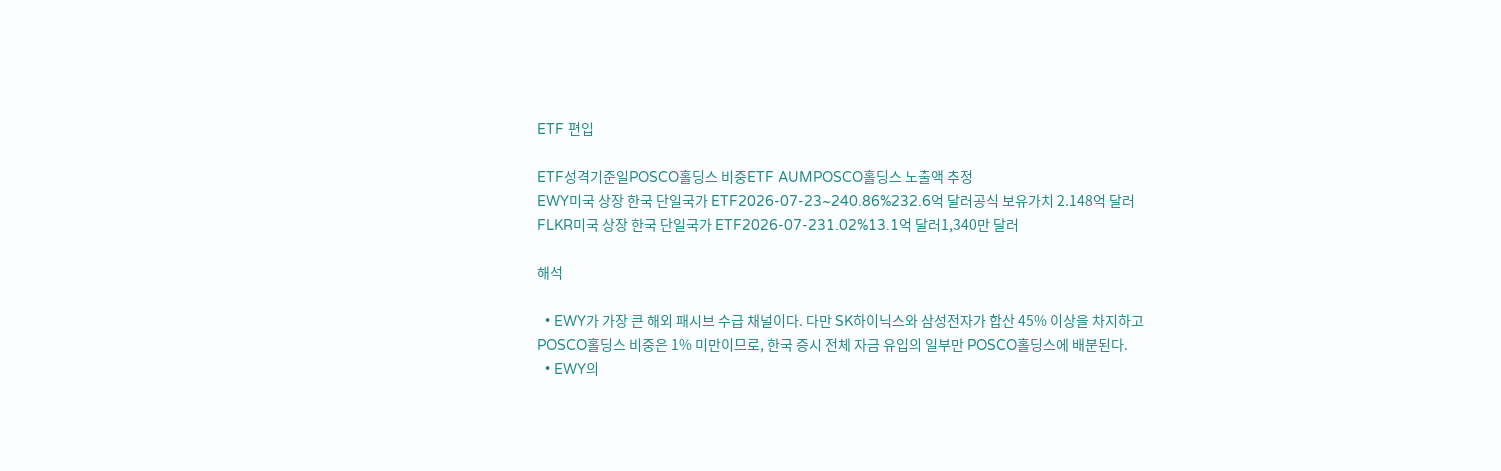ETF 편입

ETF성격기준일POSCO홀딩스 비중ETF AUMPOSCO홀딩스 노출액 추정
EWY미국 상장 한국 단일국가 ETF2026-07-23~240.86%232.6억 달러공식 보유가치 2.148억 달러
FLKR미국 상장 한국 단일국가 ETF2026-07-231.02%13.1억 달러1,340만 달러

해석

  • EWY가 가장 큰 해외 패시브 수급 채널이다. 다만 SK하이닉스와 삼성전자가 합산 45% 이상을 차지하고 POSCO홀딩스 비중은 1% 미만이므로, 한국 증시 전체 자금 유입의 일부만 POSCO홀딩스에 배분된다.
  • EWY의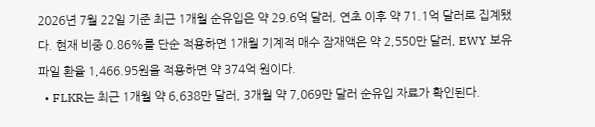2026년 7월 22일 기준 최근 1개월 순유입은 약 29.6억 달러, 연초 이후 약 71.1억 달러로 집계됐다. 현재 비중 0.86%를 단순 적용하면 1개월 기계적 매수 잠재액은 약 2,550만 달러, EWY 보유파일 환율 1,466.95원을 적용하면 약 374억 원이다.
  • FLKR는 최근 1개월 약 6,638만 달러, 3개월 약 7,069만 달러 순유입 자료가 확인된다.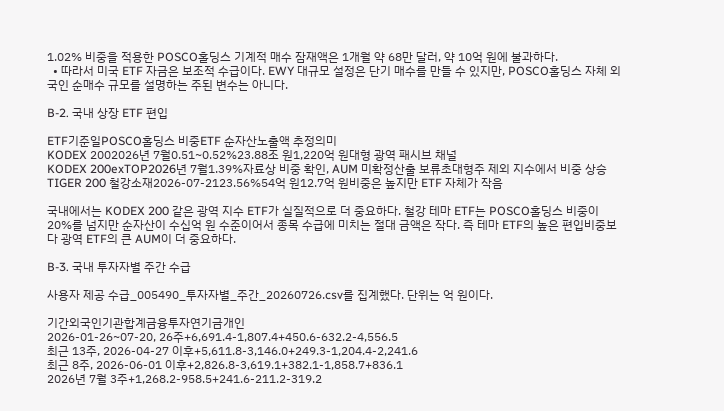1.02% 비중을 적용한 POSCO홀딩스 기계적 매수 잠재액은 1개월 약 68만 달러, 약 10억 원에 불과하다.
  • 따라서 미국 ETF 자금은 보조적 수급이다. EWY 대규모 설정은 단기 매수를 만들 수 있지만, POSCO홀딩스 자체 외국인 순매수 규모를 설명하는 주된 변수는 아니다.

B-2. 국내 상장 ETF 편입

ETF기준일POSCO홀딩스 비중ETF 순자산노출액 추정의미
KODEX 2002026년 7월0.51~0.52%23.88조 원1,220억 원대형 광역 패시브 채널
KODEX 200exTOP2026년 7월1.39%자료상 비중 확인, AUM 미확정산출 보류초대형주 제외 지수에서 비중 상승
TIGER 200 철강소재2026-07-2123.56%54억 원12.7억 원비중은 높지만 ETF 자체가 작음

국내에서는 KODEX 200 같은 광역 지수 ETF가 실질적으로 더 중요하다. 철강 테마 ETF는 POSCO홀딩스 비중이 20%를 넘지만 순자산이 수십억 원 수준이어서 종목 수급에 미치는 절대 금액은 작다. 즉 테마 ETF의 높은 편입비중보다 광역 ETF의 큰 AUM이 더 중요하다.

B-3. 국내 투자자별 주간 수급

사용자 제공 수급_005490_투자자별_주간_20260726.csv를 집계했다. 단위는 억 원이다.

기간외국인기관합계금융투자연기금개인
2026-01-26~07-20, 26주+6,691.4-1,807.4+450.6-632.2-4,556.5
최근 13주, 2026-04-27 이후+5,611.8-3,146.0+249.3-1,204.4-2,241.6
최근 8주, 2026-06-01 이후+2,826.8-3,619.1+382.1-1,858.7+836.1
2026년 7월 3주+1,268.2-958.5+241.6-211.2-319.2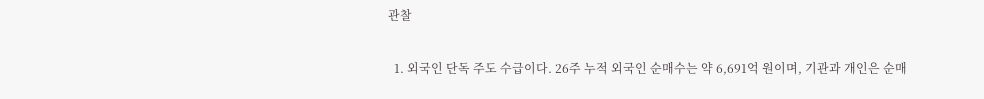관찰

  1. 외국인 단독 주도 수급이다. 26주 누적 외국인 순매수는 약 6,691억 원이며, 기관과 개인은 순매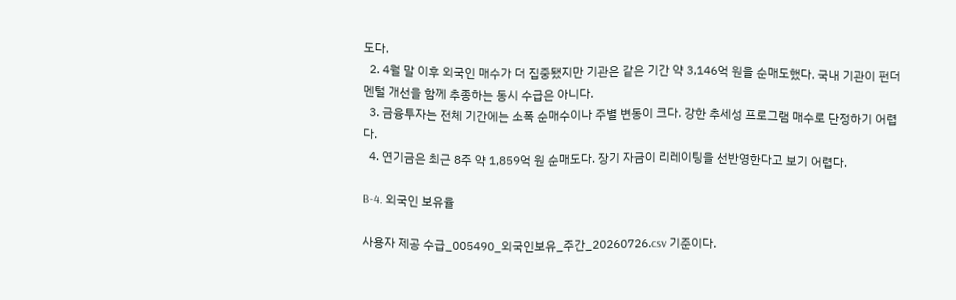도다.
  2. 4월 말 이후 외국인 매수가 더 집중됐지만 기관은 같은 기간 약 3,146억 원을 순매도했다. 국내 기관이 펀더멘털 개선을 함께 추종하는 동시 수급은 아니다.
  3. 금융투자는 전체 기간에는 소폭 순매수이나 주별 변동이 크다. 강한 추세성 프로그램 매수로 단정하기 어렵다.
  4. 연기금은 최근 8주 약 1,859억 원 순매도다. 장기 자금이 리레이팅을 선반영한다고 보기 어렵다.

B-4. 외국인 보유율

사용자 제공 수급_005490_외국인보유_주간_20260726.csv 기준이다.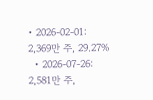• 2026-02-01: 2,369만 주, 29.27%
  • 2026-07-26: 2,581만 주,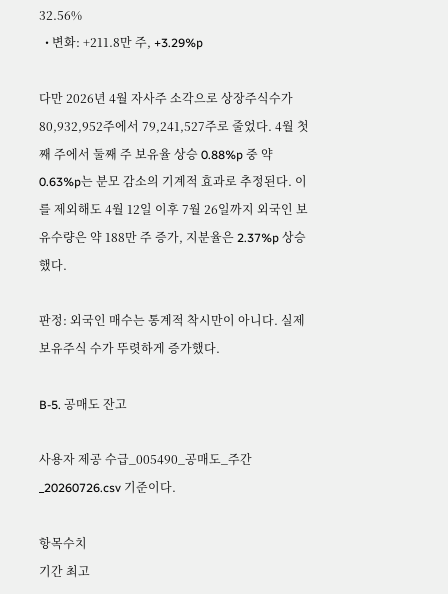32.56%
  • 변화: +211.8만 주, +3.29%p

다만 2026년 4월 자사주 소각으로 상장주식수가 80,932,952주에서 79,241,527주로 줄었다. 4월 첫째 주에서 둘째 주 보유율 상승 0.88%p 중 약 0.63%p는 분모 감소의 기계적 효과로 추정된다. 이를 제외해도 4월 12일 이후 7월 26일까지 외국인 보유수량은 약 188만 주 증가, 지분율은 2.37%p 상승했다.

판정: 외국인 매수는 통계적 착시만이 아니다. 실제 보유주식 수가 뚜렷하게 증가했다.

B-5. 공매도 잔고

사용자 제공 수급_005490_공매도_주간_20260726.csv 기준이다.

항목수치
기간 최고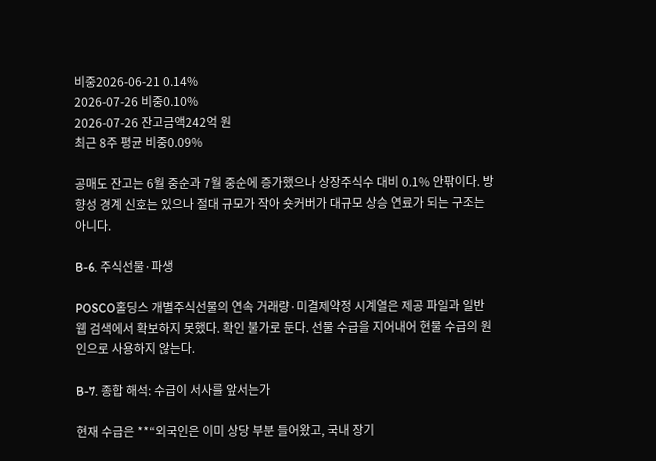비중2026-06-21 0.14%
2026-07-26 비중0.10%
2026-07-26 잔고금액242억 원
최근 8주 평균 비중0.09%

공매도 잔고는 6월 중순과 7월 중순에 증가했으나 상장주식수 대비 0.1% 안팎이다. 방향성 경계 신호는 있으나 절대 규모가 작아 숏커버가 대규모 상승 연료가 되는 구조는 아니다.

B-6. 주식선물·파생

POSCO홀딩스 개별주식선물의 연속 거래량·미결제약정 시계열은 제공 파일과 일반 웹 검색에서 확보하지 못했다. 확인 불가로 둔다. 선물 수급을 지어내어 현물 수급의 원인으로 사용하지 않는다.

B-7. 종합 해석: 수급이 서사를 앞서는가

현재 수급은 **“외국인은 이미 상당 부분 들어왔고, 국내 장기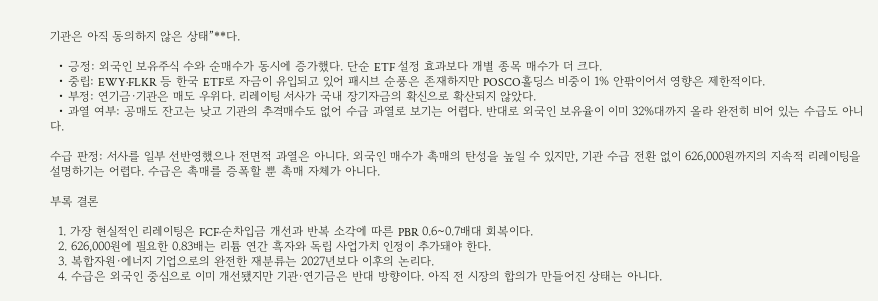기관은 아직 동의하지 않은 상태”**다.

  • 긍정: 외국인 보유주식 수와 순매수가 동시에 증가했다. 단순 ETF 설정 효과보다 개별 종목 매수가 더 크다.
  • 중립: EWY·FLKR 등 한국 ETF로 자금이 유입되고 있어 패시브 순풍은 존재하지만 POSCO홀딩스 비중이 1% 안팎이어서 영향은 제한적이다.
  • 부정: 연기금·기관은 매도 우위다. 리레이팅 서사가 국내 장기자금의 확신으로 확산되지 않았다.
  • 과열 여부: 공매도 잔고는 낮고 기관의 추격매수도 없어 수급 과열로 보기는 어렵다. 반대로 외국인 보유율이 이미 32%대까지 올라 완전히 비어 있는 수급도 아니다.

수급 판정: 서사를 일부 선반영했으나 전면적 과열은 아니다. 외국인 매수가 촉매의 탄성을 높일 수 있지만, 기관 수급 전환 없이 626,000원까지의 지속적 리레이팅을 설명하기는 어렵다. 수급은 촉매를 증폭할 뿐 촉매 자체가 아니다.

부록 결론

  1. 가장 현실적인 리레이팅은 FCF·순차입금 개선과 반복 소각에 따른 PBR 0.6~0.7배대 회복이다.
  2. 626,000원에 필요한 0.83배는 리튬 연간 흑자와 독립 사업가치 인정이 추가돼야 한다.
  3. 복합자원·에너지 기업으로의 완전한 재분류는 2027년보다 이후의 논리다.
  4. 수급은 외국인 중심으로 이미 개선됐지만 기관·연기금은 반대 방향이다. 아직 전 시장의 합의가 만들어진 상태는 아니다.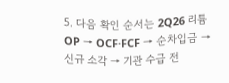5. 다음 확인 순서는 2Q26 리튬 OP → OCF·FCF → 순차입금 → 신규 소각 → 기관 수급 전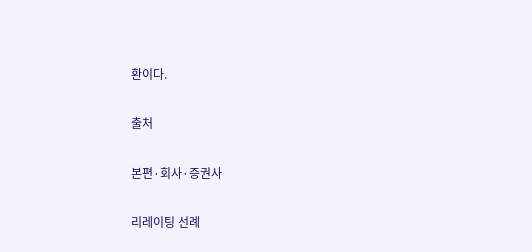환이다.

출처

본편·회사·증권사

리레이팅 선례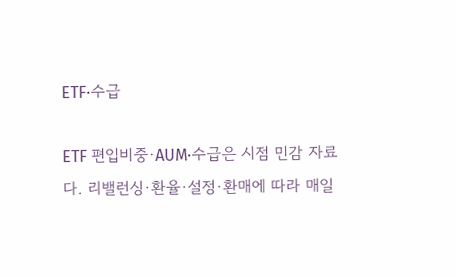ETF·수급

ETF 편입비중·AUM·수급은 시점 민감 자료다. 리밸런싱·환율·설정·환매에 따라 매일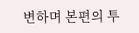변하며 본편의 투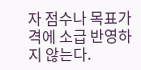자 점수나 목표가격에 소급 반영하지 않는다.